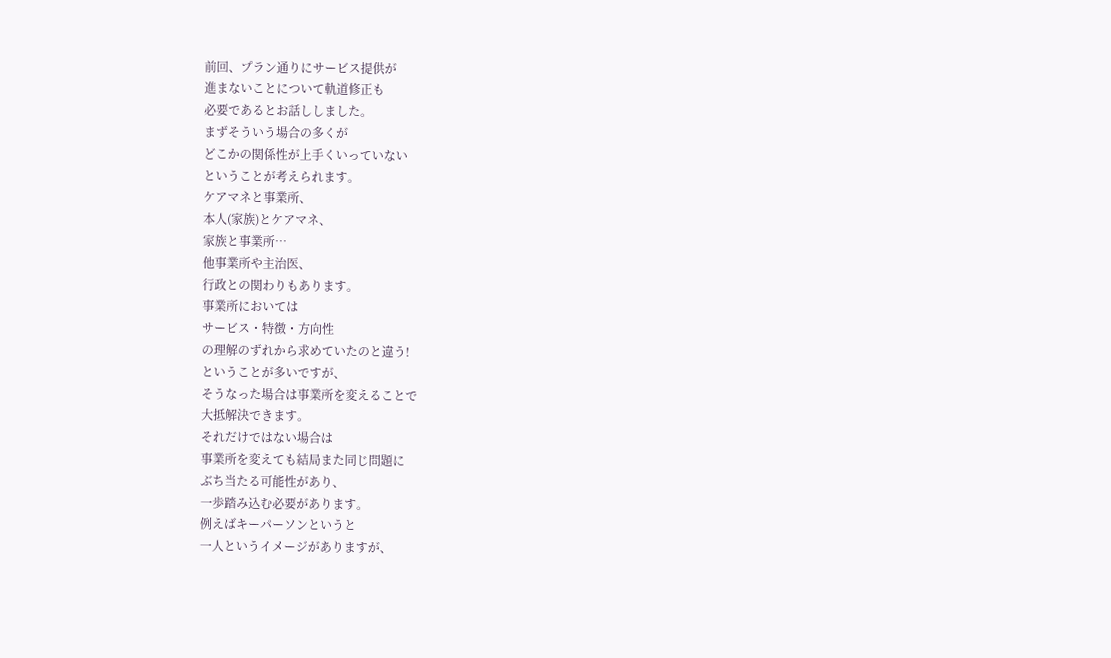前回、プラン通りにサービス提供が
進まないことについて軌道修正も
必要であるとお話ししました。
まずそういう場合の多くが
どこかの関係性が上手くいっていない
ということが考えられます。
ケアマネと事業所、
本人(家族)とケアマネ、
家族と事業所…
他事業所や主治医、
行政との関わりもあります。
事業所においては
サービス・特徴・方向性
の理解のずれから求めていたのと違う!
ということが多いですが、
そうなった場合は事業所を変えることで
大抵解決できます。
それだけではない場合は
事業所を変えても結局また同じ問題に
ぶち当たる可能性があり、
一歩踏み込む必要があります。
例えばキーパーソンというと
一人というイメージがありますが、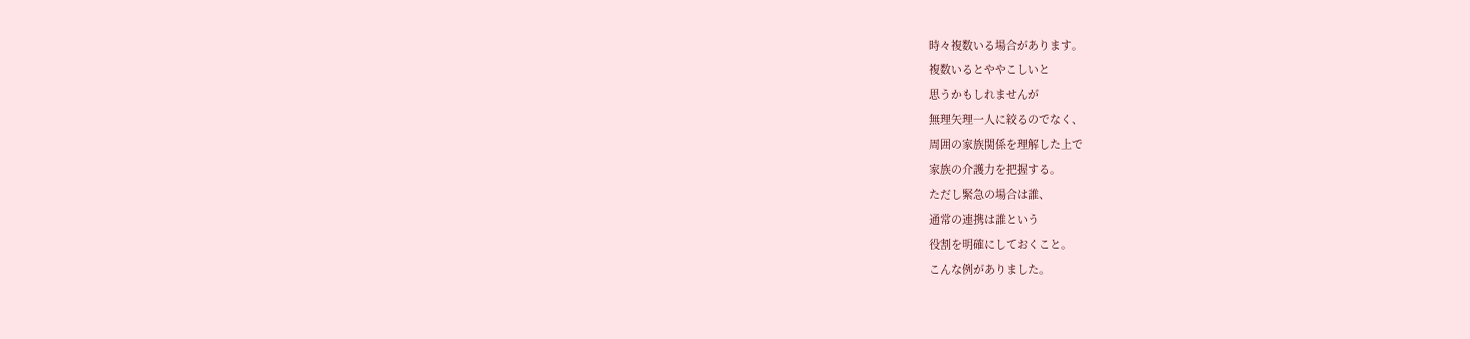時々複数いる場合があります。
複数いるとややこしいと
思うかもしれませんが
無理矢理一人に絞るのでなく、
周囲の家族関係を理解した上で
家族の介護力を把握する。
ただし緊急の場合は誰、
通常の連携は誰という
役割を明確にしておくこと。
こんな例がありました。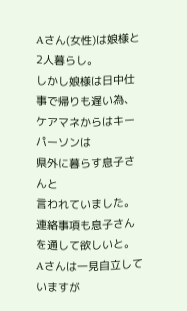Aさん(女性)は娘様と2人暮らし。
しかし娘様は日中仕事で帰りも遅い為、
ケアマネからはキーパーソンは
県外に暮らす息子さんと
言われていました。
連絡事項も息子さんを通して欲しいと。
Aさんは一見自立していますが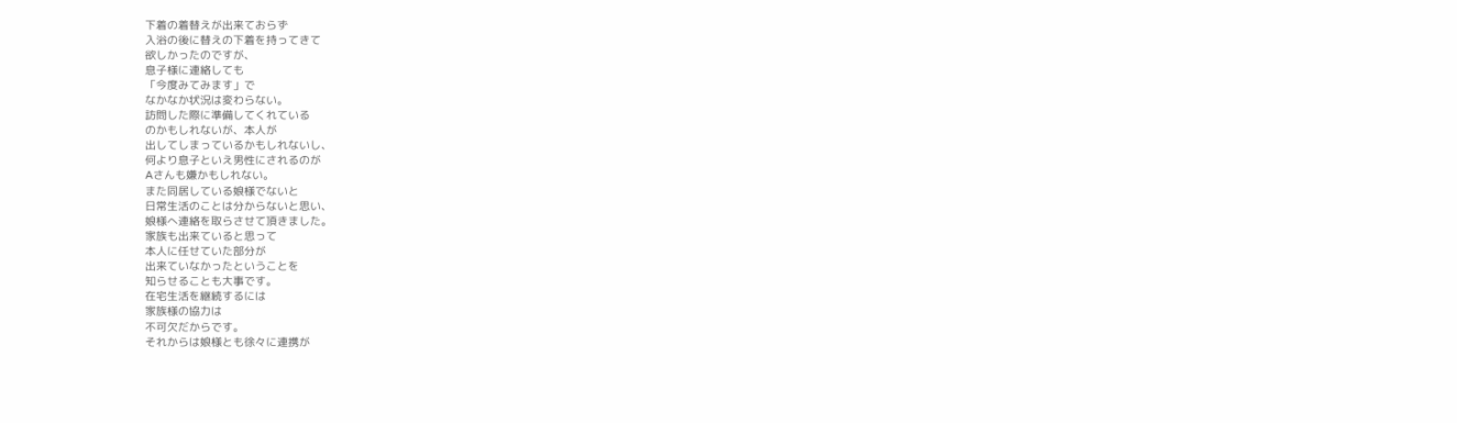下着の着替えが出来ておらず
入浴の後に替えの下着を持ってきて
欲しかったのですが、
息子様に連絡しても
「今度みてみます」で
なかなか状況は変わらない。
訪問した際に準備してくれている
のかもしれないが、本人が
出してしまっているかもしれないし、
何より息子といえ男性にされるのが
Aさんも嫌かもしれない。
また同居している娘様でないと
日常生活のことは分からないと思い、
娘様へ連絡を取らさせて頂きました。
家族も出来ていると思って
本人に任せていた部分が
出来ていなかったということを
知らせることも大事です。
在宅生活を継続するには
家族様の協力は
不可欠だからです。
それからは娘様とも徐々に連携が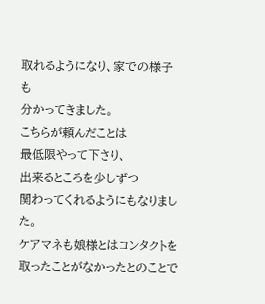取れるようになり、家での様子も
分かってきました。
こちらが頼んだことは
最低限やって下さり、
出来るところを少しずつ
関わってくれるようにもなりました。
ケアマネも娘様とはコンタクトを
取ったことがなかったとのことで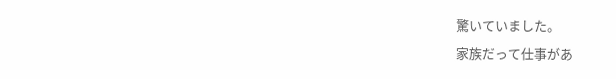驚いていました。
家族だって仕事があ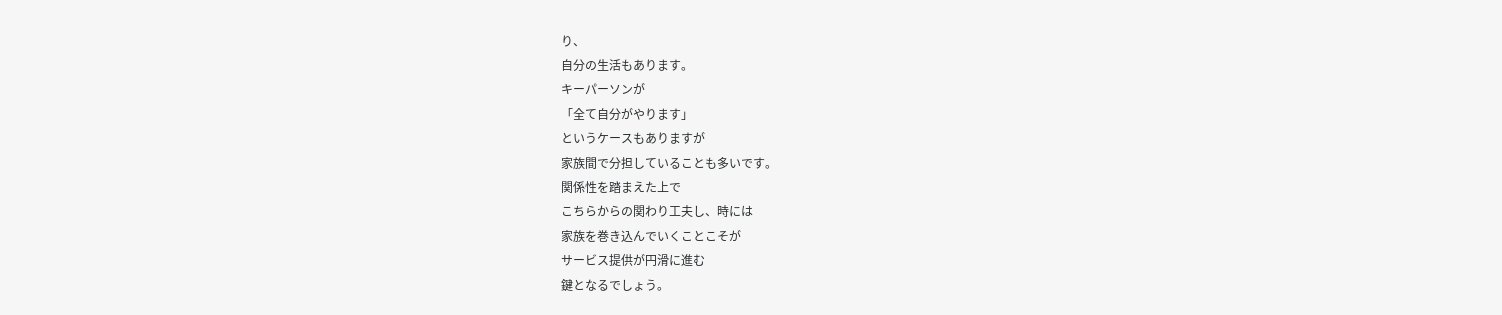り、
自分の生活もあります。
キーパーソンが
「全て自分がやります」
というケースもありますが
家族間で分担していることも多いです。
関係性を踏まえた上で
こちらからの関わり工夫し、時には
家族を巻き込んでいくことこそが
サービス提供が円滑に進む
鍵となるでしょう。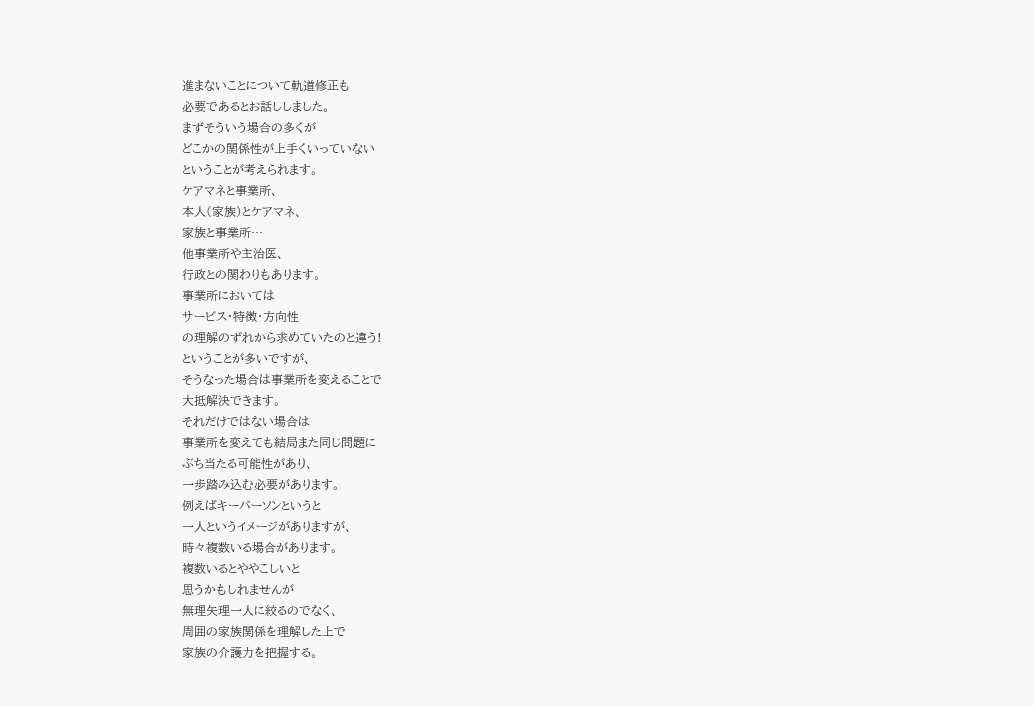進まないことについて軌道修正も
必要であるとお話ししました。
まずそういう場合の多くが
どこかの関係性が上手くいっていない
ということが考えられます。
ケアマネと事業所、
本人(家族)とケアマネ、
家族と事業所…
他事業所や主治医、
行政との関わりもあります。
事業所においては
サービス・特徴・方向性
の理解のずれから求めていたのと違う!
ということが多いですが、
そうなった場合は事業所を変えることで
大抵解決できます。
それだけではない場合は
事業所を変えても結局また同じ問題に
ぶち当たる可能性があり、
一歩踏み込む必要があります。
例えばキーパーソンというと
一人というイメージがありますが、
時々複数いる場合があります。
複数いるとややこしいと
思うかもしれませんが
無理矢理一人に絞るのでなく、
周囲の家族関係を理解した上で
家族の介護力を把握する。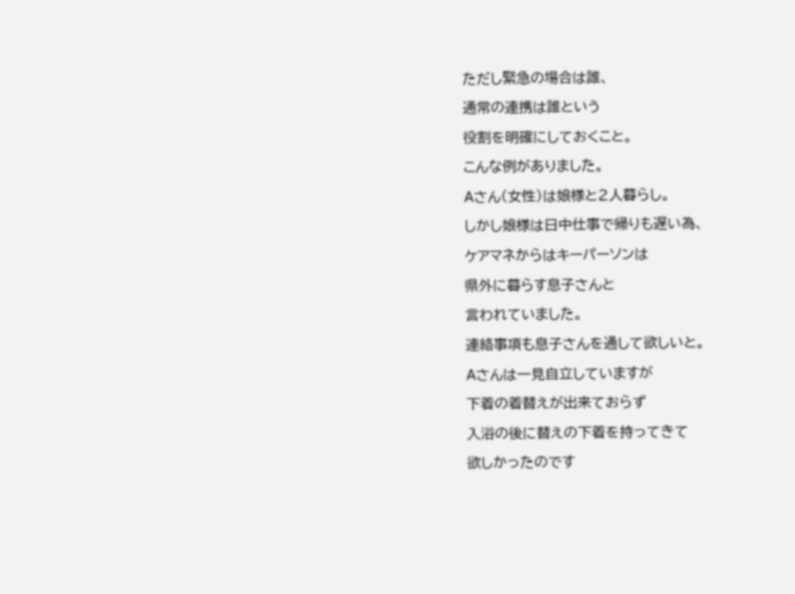ただし緊急の場合は誰、
通常の連携は誰という
役割を明確にしておくこと。
こんな例がありました。
Aさん(女性)は娘様と2人暮らし。
しかし娘様は日中仕事で帰りも遅い為、
ケアマネからはキーパーソンは
県外に暮らす息子さんと
言われていました。
連絡事項も息子さんを通して欲しいと。
Aさんは一見自立していますが
下着の着替えが出来ておらず
入浴の後に替えの下着を持ってきて
欲しかったのです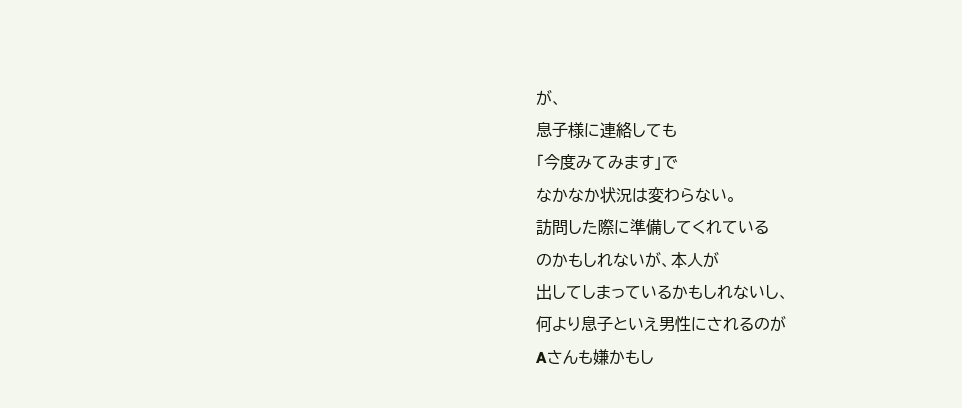が、
息子様に連絡しても
「今度みてみます」で
なかなか状況は変わらない。
訪問した際に準備してくれている
のかもしれないが、本人が
出してしまっているかもしれないし、
何より息子といえ男性にされるのが
Aさんも嫌かもし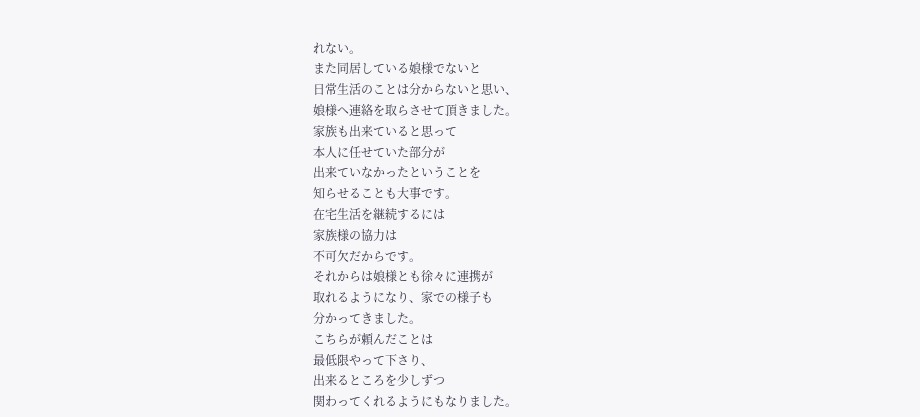れない。
また同居している娘様でないと
日常生活のことは分からないと思い、
娘様へ連絡を取らさせて頂きました。
家族も出来ていると思って
本人に任せていた部分が
出来ていなかったということを
知らせることも大事です。
在宅生活を継続するには
家族様の協力は
不可欠だからです。
それからは娘様とも徐々に連携が
取れるようになり、家での様子も
分かってきました。
こちらが頼んだことは
最低限やって下さり、
出来るところを少しずつ
関わってくれるようにもなりました。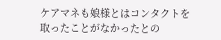ケアマネも娘様とはコンタクトを
取ったことがなかったとの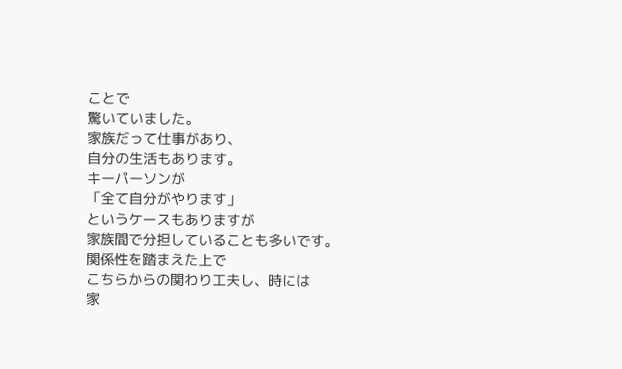ことで
驚いていました。
家族だって仕事があり、
自分の生活もあります。
キーパーソンが
「全て自分がやります」
というケースもありますが
家族間で分担していることも多いです。
関係性を踏まえた上で
こちらからの関わり工夫し、時には
家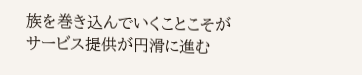族を巻き込んでいくことこそが
サービス提供が円滑に進む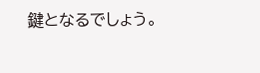鍵となるでしょう。